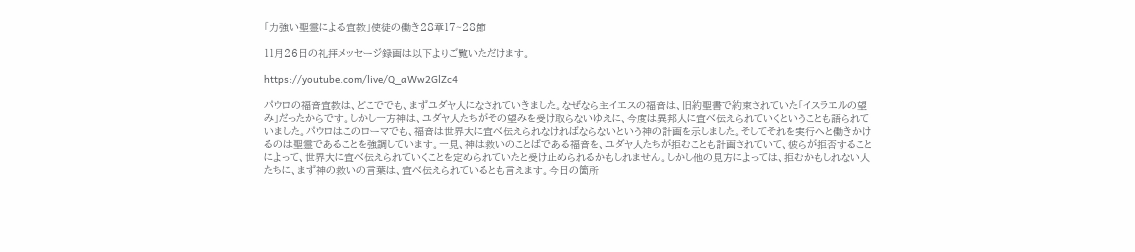「力強い聖霊による宣教」使徒の働き28章17~28節

11月26日の礼拝メッセージ録画は以下よりご覧いただけます。

https://youtube.com/live/Q_aWw2GlZc4

パウロの福音宣教は、どこででも、まずユダヤ人になされていきました。なぜなら主イエスの福音は、旧約聖書で約束されていた「イスラエルの望み」だったからです。しかし一方神は、ユダヤ人たちがその望みを受け取らないゆえに、今度は異邦人に宣べ伝えられていくということも語られていました。パウロはこのローマでも、福音は世界大に宣べ伝えられなければならないという神の計画を示しました。そしてそれを実行へと働きかけるのは聖霊であることを強調しています。一見、神は救いのことばである福音を、ユダヤ人たちが拒むことも計画されていて、彼らが拒否することによって、世界大に宣べ伝えられていくことを定められていたと受け止められるかもしれません。しかし他の見方によっては、拒むかもしれない人たちに、まず神の救いの言葉は、宣べ伝えられているとも言えます。今日の箇所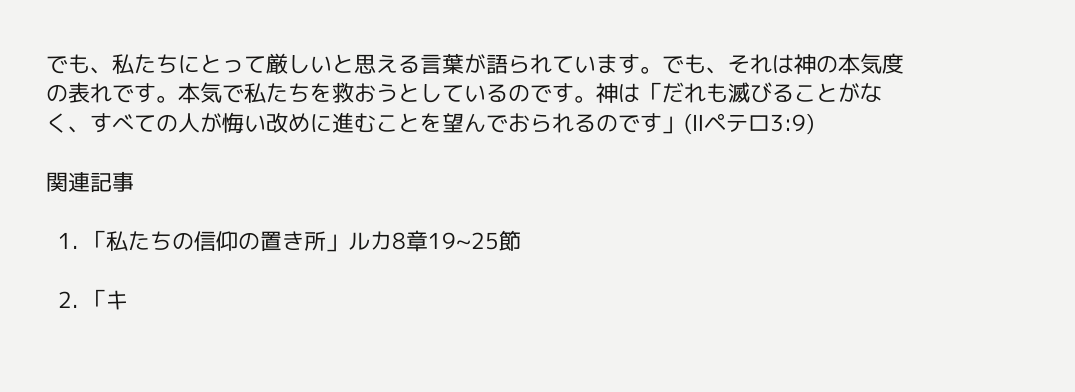でも、私たちにとって厳しいと思える言葉が語られています。でも、それは神の本気度の表れです。本気で私たちを救おうとしているのです。神は「だれも滅びることがなく、すべての人が悔い改めに進むことを望んでおられるのです」(Ⅱペテロ3:9)

関連記事

  1. 「私たちの信仰の置き所」ルカ8章19~25節

  2. 「キ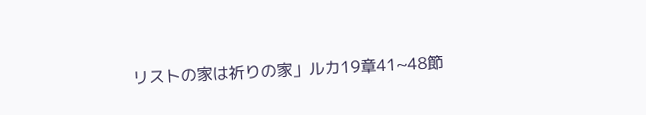リストの家は祈りの家」ルカ19章41~48節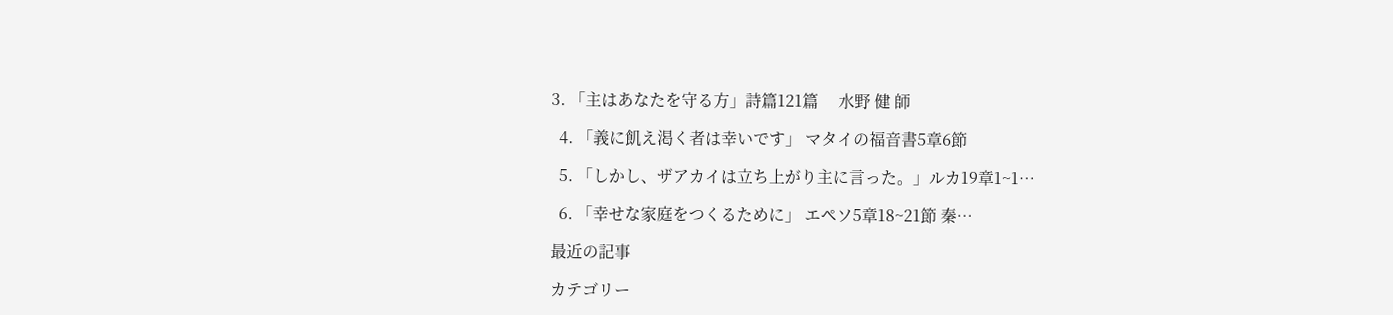3. 「主はあなたを守る方」詩篇121篇     水野 健 師

  4. 「義に飢え渇く者は幸いです」 マタイの福音書5章6節

  5. 「しかし、ザアカイは立ち上がり主に言った。」ルカ19章1~1…

  6. 「幸せな家庭をつくるために」 エペソ5章18~21節 秦…

最近の記事

カテゴリー